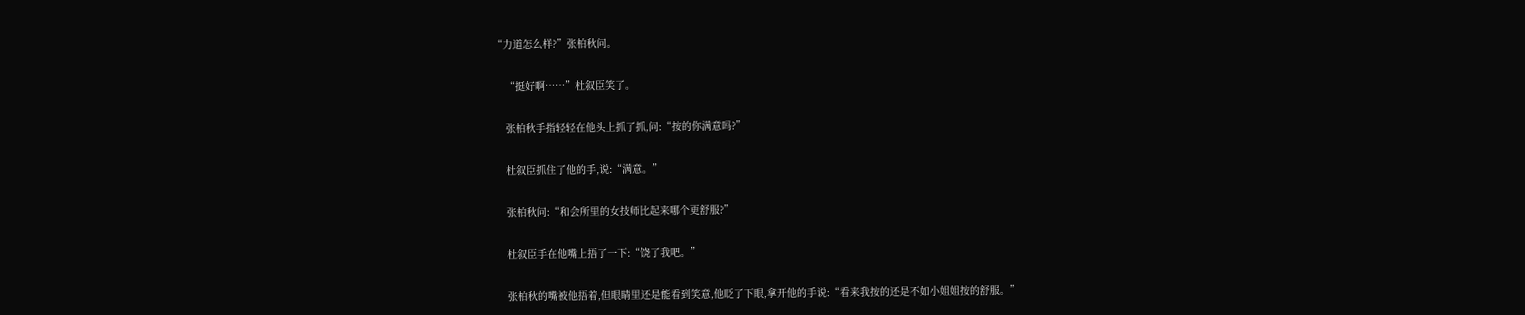“力道怎么样?”张柏秋问。


    “挺好啊……”杜叙臣笑了。


    张柏秋手指轻轻在他头上抓了抓,问:“按的你满意吗?”


    杜叙臣抓住了他的手,说:“满意。”


    张柏秋问:“和会所里的女技师比起来哪个更舒服?”


    杜叙臣手在他嘴上捂了一下:“饶了我吧。”


    张柏秋的嘴被他捂着,但眼睛里还是能看到笑意,他眨了下眼,拿开他的手说:“看来我按的还是不如小姐姐按的舒服。”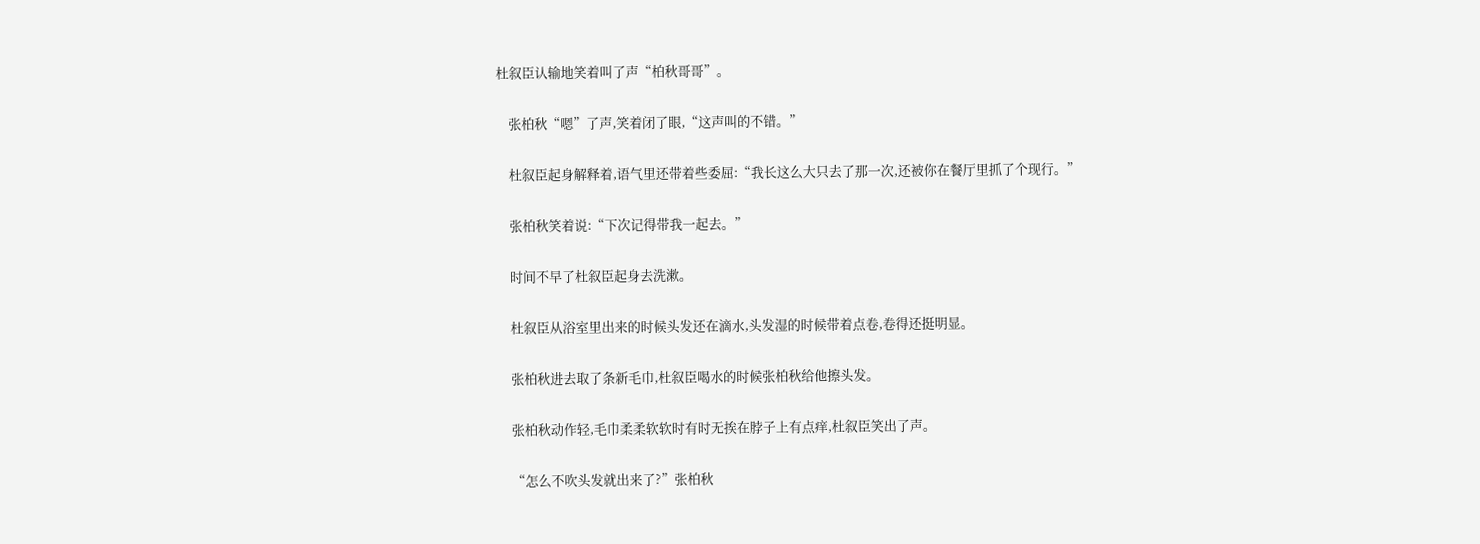杜叙臣认输地笑着叫了声“柏秋哥哥”。


    张柏秋“嗯”了声,笑着闭了眼,“这声叫的不错。”


    杜叙臣起身解释着,语气里还带着些委屈:“我长这么大只去了那一次,还被你在餐厅里抓了个现行。”


    张柏秋笑着说:“下次记得带我一起去。”


    时间不早了杜叙臣起身去洗漱。


    杜叙臣从浴室里出来的时候头发还在滴水,头发湿的时候带着点卷,卷得还挺明显。


    张柏秋进去取了条新毛巾,杜叙臣喝水的时候张柏秋给他擦头发。


    张柏秋动作轻,毛巾柔柔软软时有时无挨在脖子上有点痒,杜叙臣笑出了声。


    “怎么不吹头发就出来了?”张柏秋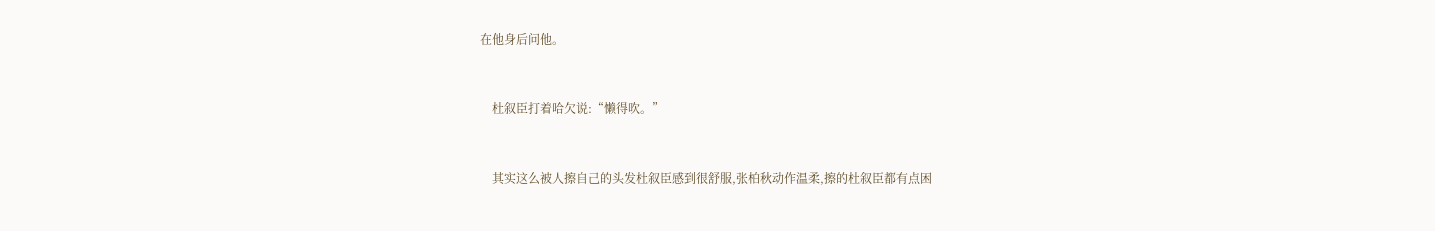在他身后问他。


    杜叙臣打着哈欠说:“懒得吹。”


    其实这么被人擦自己的头发杜叙臣感到很舒服,张柏秋动作温柔,擦的杜叙臣都有点困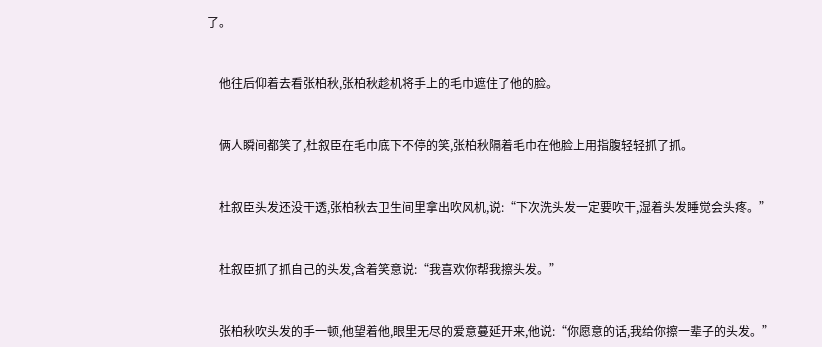了。


    他往后仰着去看张柏秋,张柏秋趁机将手上的毛巾遮住了他的脸。


    俩人瞬间都笑了,杜叙臣在毛巾底下不停的笑,张柏秋隔着毛巾在他脸上用指腹轻轻抓了抓。


    杜叙臣头发还没干透,张柏秋去卫生间里拿出吹风机,说:“下次洗头发一定要吹干,湿着头发睡觉会头疼。”


    杜叙臣抓了抓自己的头发,含着笑意说:“我喜欢你帮我擦头发。”


    张柏秋吹头发的手一顿,他望着他,眼里无尽的爱意蔓延开来,他说:“你愿意的话,我给你擦一辈子的头发。”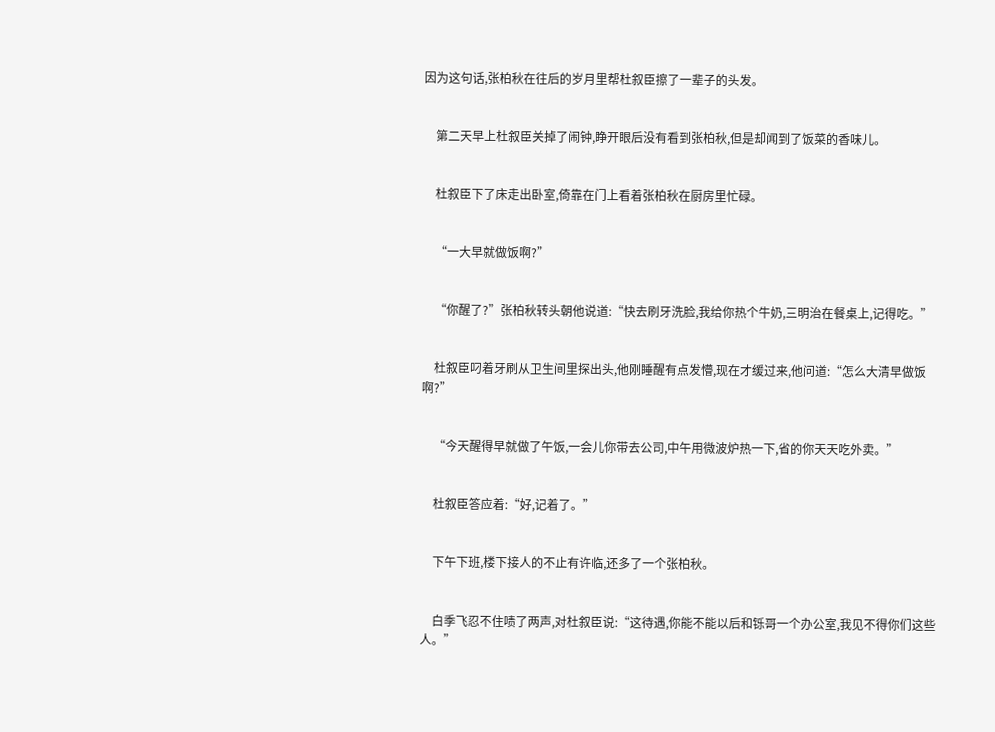因为这句话,张柏秋在往后的岁月里帮杜叙臣擦了一辈子的头发。


    第二天早上杜叙臣关掉了闹钟,睁开眼后没有看到张柏秋,但是却闻到了饭菜的香味儿。


    杜叙臣下了床走出卧室,倚靠在门上看着张柏秋在厨房里忙碌。


    “一大早就做饭啊?”


    “你醒了?”张柏秋转头朝他说道:“快去刷牙洗脸,我给你热个牛奶,三明治在餐桌上,记得吃。”


    杜叙臣叼着牙刷从卫生间里探出头,他刚睡醒有点发懵,现在才缓过来,他问道:“怎么大清早做饭啊?”


    “今天醒得早就做了午饭,一会儿你带去公司,中午用微波炉热一下,省的你天天吃外卖。”


    杜叙臣答应着:“好,记着了。”


    下午下班,楼下接人的不止有许临,还多了一个张柏秋。


    白季飞忍不住啧了两声,对杜叙臣说:“这待遇,你能不能以后和铄哥一个办公室,我见不得你们这些人。”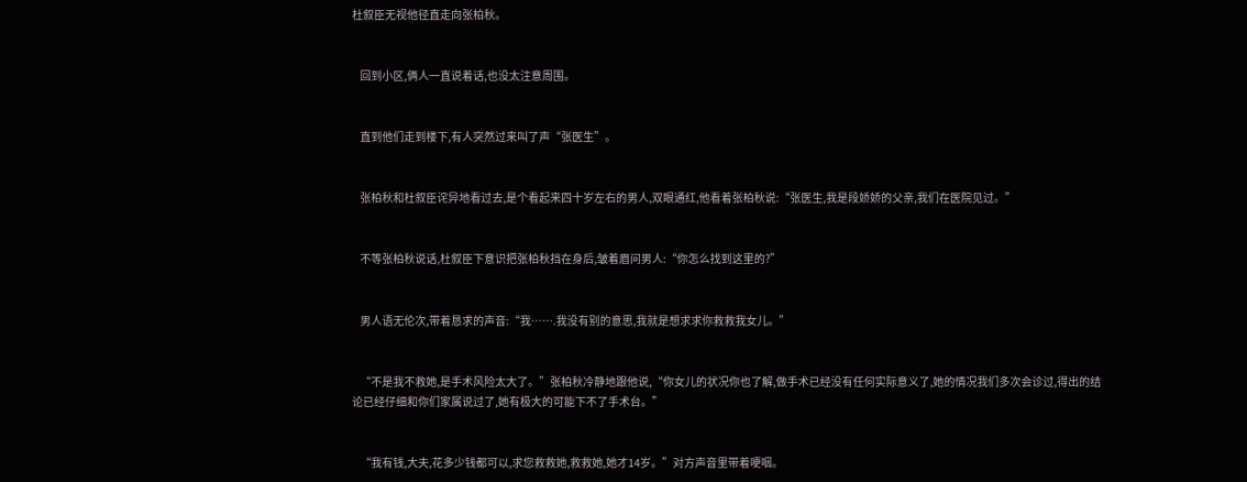杜叙臣无视他径直走向张柏秋。


    回到小区,俩人一直说着话,也没太注意周围。


    直到他们走到楼下,有人突然过来叫了声“张医生”。


    张柏秋和杜叙臣诧异地看过去,是个看起来四十岁左右的男人,双眼通红,他看着张柏秋说:“张医生,我是段娇娇的父亲,我们在医院见过。”


    不等张柏秋说话,杜叙臣下意识把张柏秋挡在身后,皱着眉问男人:“你怎么找到这里的?”


    男人语无伦次,带着恳求的声音:“我…….我没有别的意思,我就是想求求你救救我女儿。”


    “不是我不救她,是手术风险太大了。”张柏秋冷静地跟他说,“你女儿的状况你也了解,做手术已经没有任何实际意义了,她的情况我们多次会诊过,得出的结论已经仔细和你们家属说过了,她有极大的可能下不了手术台。”


    “我有钱,大夫,花多少钱都可以,求您救救她,救救她,她才14岁。”对方声音里带着哽咽。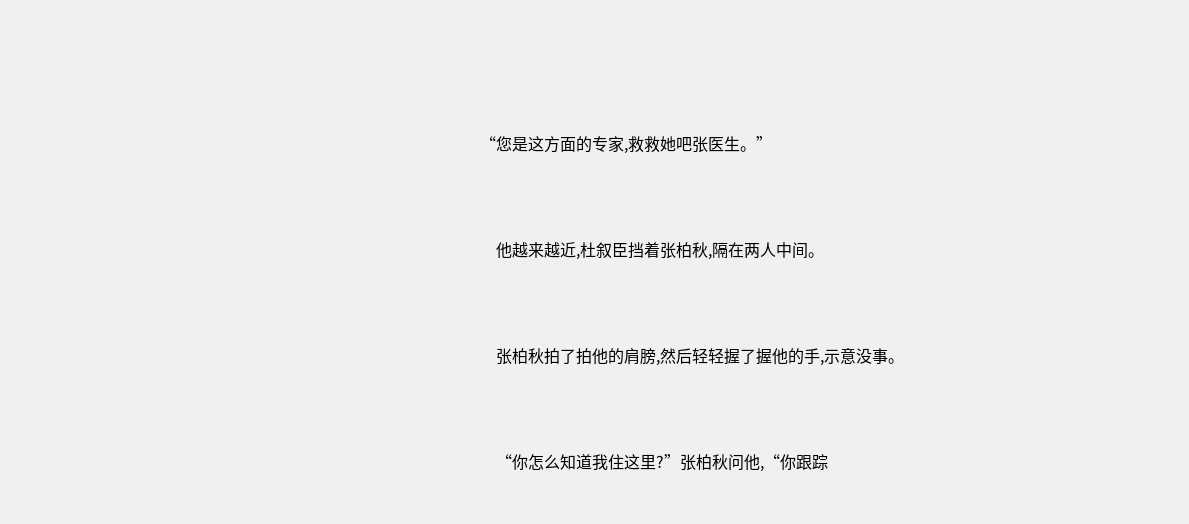“您是这方面的专家,救救她吧张医生。”


    他越来越近,杜叙臣挡着张柏秋,隔在两人中间。


    张柏秋拍了拍他的肩膀,然后轻轻握了握他的手,示意没事。


    “你怎么知道我住这里?”张柏秋问他,“你跟踪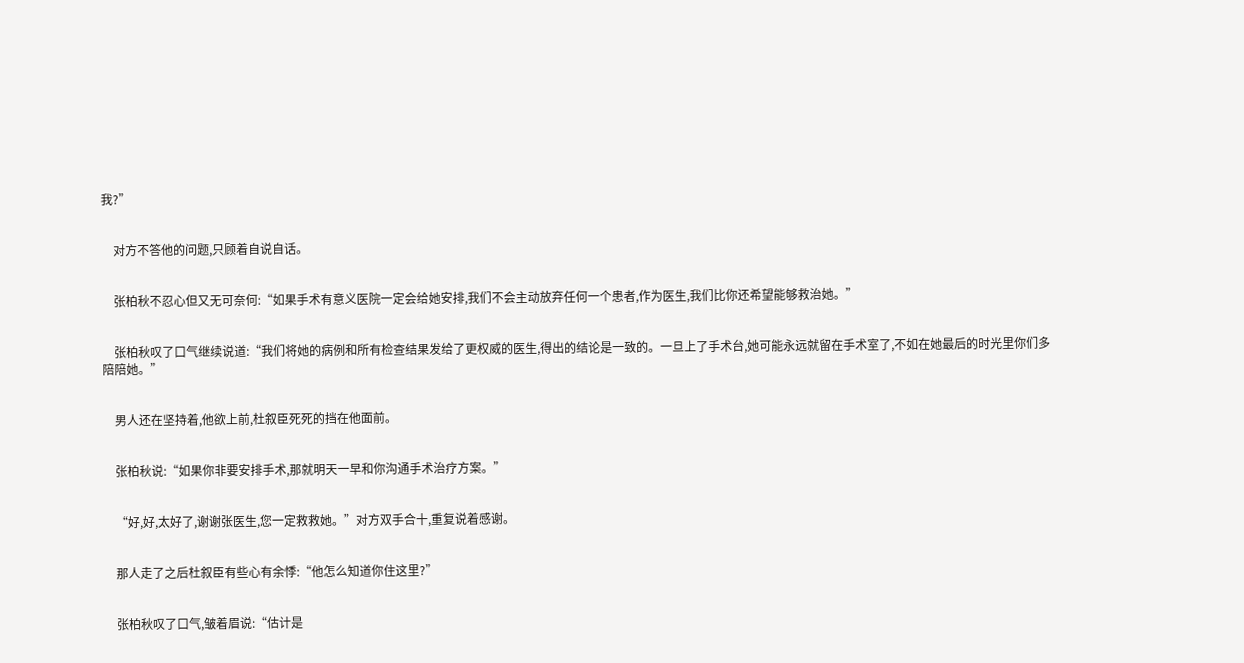我?”


    对方不答他的问题,只顾着自说自话。


    张柏秋不忍心但又无可奈何:“如果手术有意义医院一定会给她安排,我们不会主动放弃任何一个患者,作为医生,我们比你还希望能够救治她。”


    张柏秋叹了口气继续说道:“我们将她的病例和所有检查结果发给了更权威的医生,得出的结论是一致的。一旦上了手术台,她可能永远就留在手术室了,不如在她最后的时光里你们多陪陪她。”


    男人还在坚持着,他欲上前,杜叙臣死死的挡在他面前。


    张柏秋说:“如果你非要安排手术,那就明天一早和你沟通手术治疗方案。”


    “好,好,太好了,谢谢张医生,您一定救救她。”对方双手合十,重复说着感谢。


    那人走了之后杜叙臣有些心有余悸:“他怎么知道你住这里?”


    张柏秋叹了口气,皱着眉说:“估计是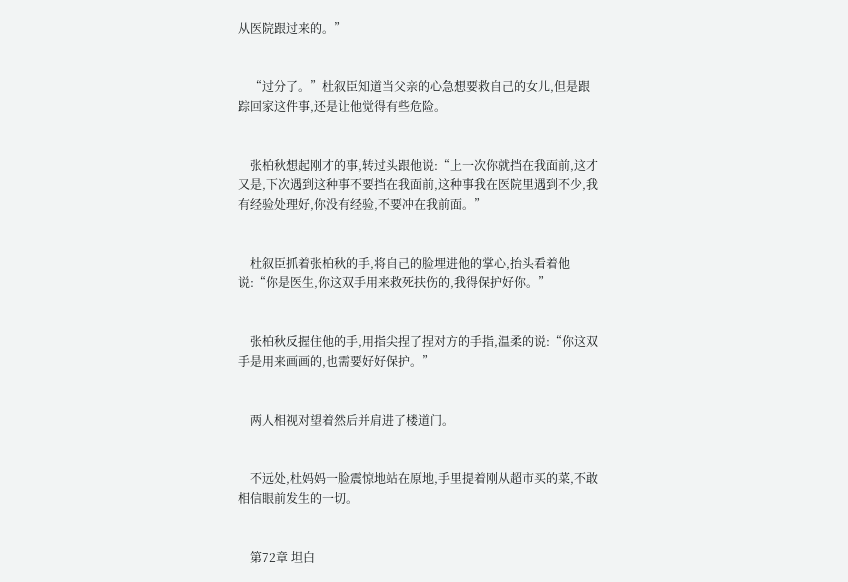从医院跟过来的。”


    “过分了。”杜叙臣知道当父亲的心急想要救自己的女儿,但是跟踪回家这件事,还是让他觉得有些危险。


    张柏秋想起刚才的事,转过头跟他说:“上一次你就挡在我面前,这才又是,下次遇到这种事不要挡在我面前,这种事我在医院里遇到不少,我有经验处理好,你没有经验,不要冲在我前面。”


    杜叙臣抓着张柏秋的手,将自己的脸埋进他的掌心,抬头看着他说:“你是医生,你这双手用来救死扶伤的,我得保护好你。”


    张柏秋反握住他的手,用指尖捏了捏对方的手指,温柔的说:“你这双手是用来画画的,也需要好好保护。”


    两人相视对望着然后并肩进了楼道门。


    不远处,杜妈妈一脸震惊地站在原地,手里提着刚从超市买的菜,不敢相信眼前发生的一切。


    第72章 坦白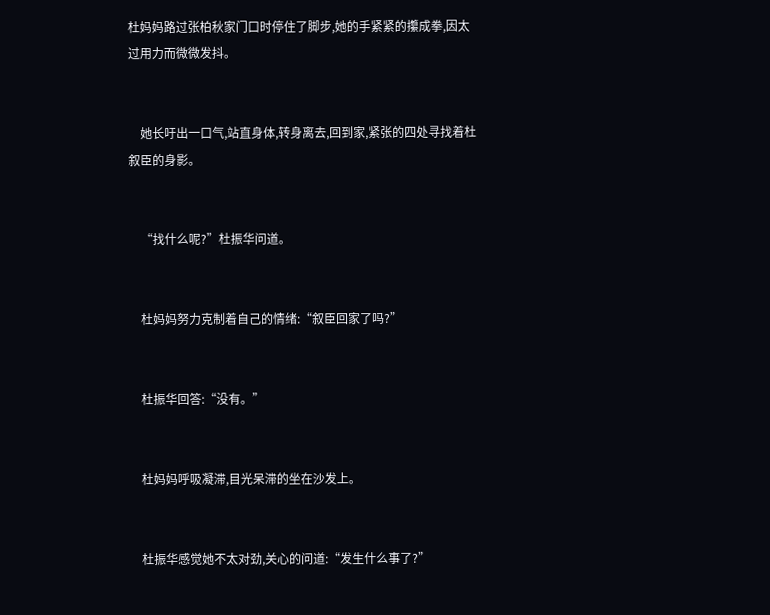杜妈妈路过张柏秋家门口时停住了脚步,她的手紧紧的攥成拳,因太过用力而微微发抖。


    她长吁出一口气,站直身体,转身离去,回到家,紧张的四处寻找着杜叙臣的身影。


    “找什么呢?”杜振华问道。


    杜妈妈努力克制着自己的情绪:“叙臣回家了吗?”


    杜振华回答:“没有。”


    杜妈妈呼吸凝滞,目光呆滞的坐在沙发上。


    杜振华感觉她不太对劲,关心的问道:“发生什么事了?”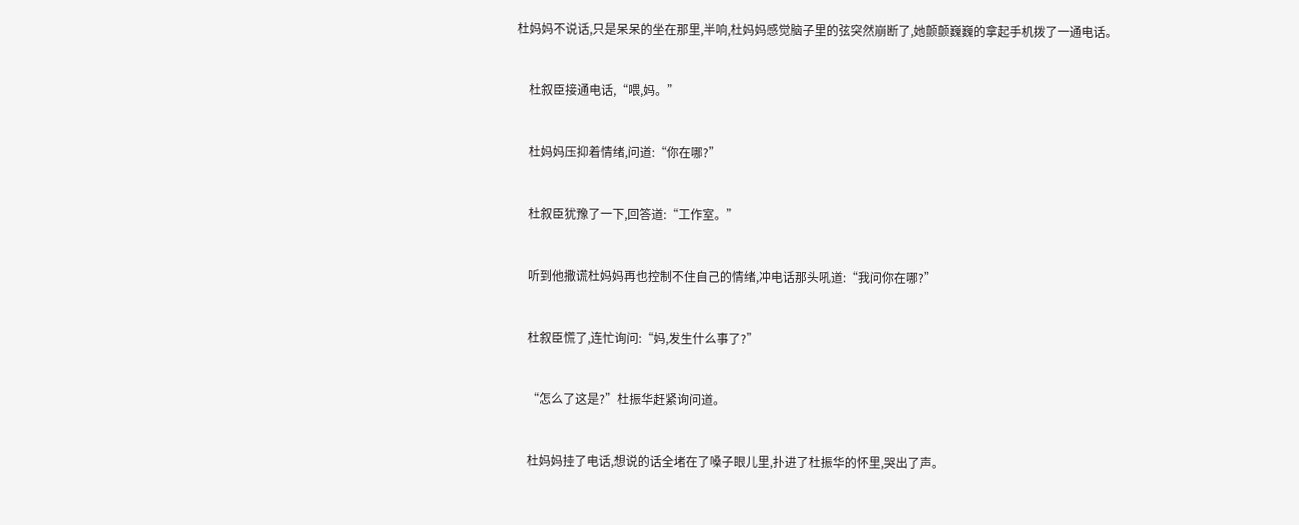杜妈妈不说话,只是呆呆的坐在那里,半响,杜妈妈感觉脑子里的弦突然崩断了,她颤颤巍巍的拿起手机拨了一通电话。


    杜叙臣接通电话,“喂,妈。”


    杜妈妈压抑着情绪,问道:“你在哪?”


    杜叙臣犹豫了一下,回答道:“工作室。”


    听到他撒谎杜妈妈再也控制不住自己的情绪,冲电话那头吼道:“我问你在哪?”


    杜叙臣慌了,连忙询问:“妈,发生什么事了?”


    “怎么了这是?”杜振华赶紧询问道。


    杜妈妈挂了电话,想说的话全堵在了嗓子眼儿里,扑进了杜振华的怀里,哭出了声。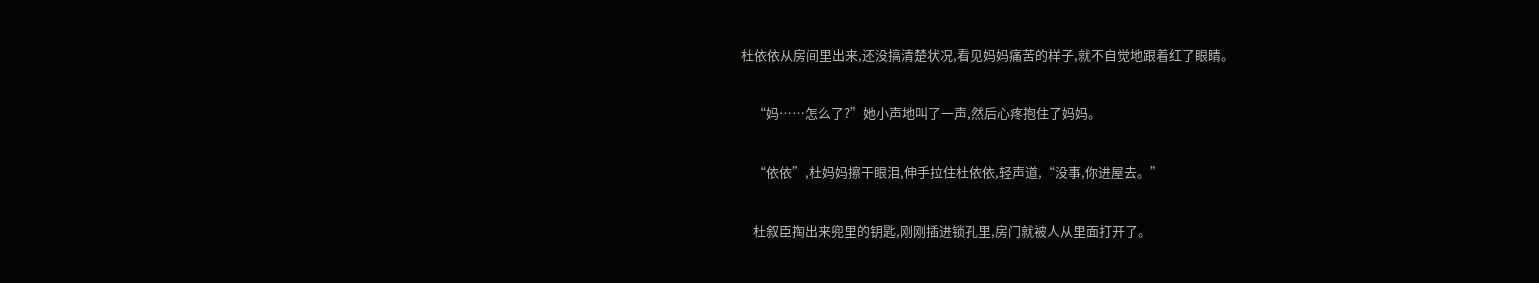杜依依从房间里出来,还没搞清楚状况,看见妈妈痛苦的样子,就不自觉地跟着红了眼睛。


    “妈……怎么了?”她小声地叫了一声,然后心疼抱住了妈妈。


    “依依”,杜妈妈擦干眼泪,伸手拉住杜依依,轻声道,“没事,你进屋去。”


    杜叙臣掏出来兜里的钥匙,刚刚插进锁孔里,房门就被人从里面打开了。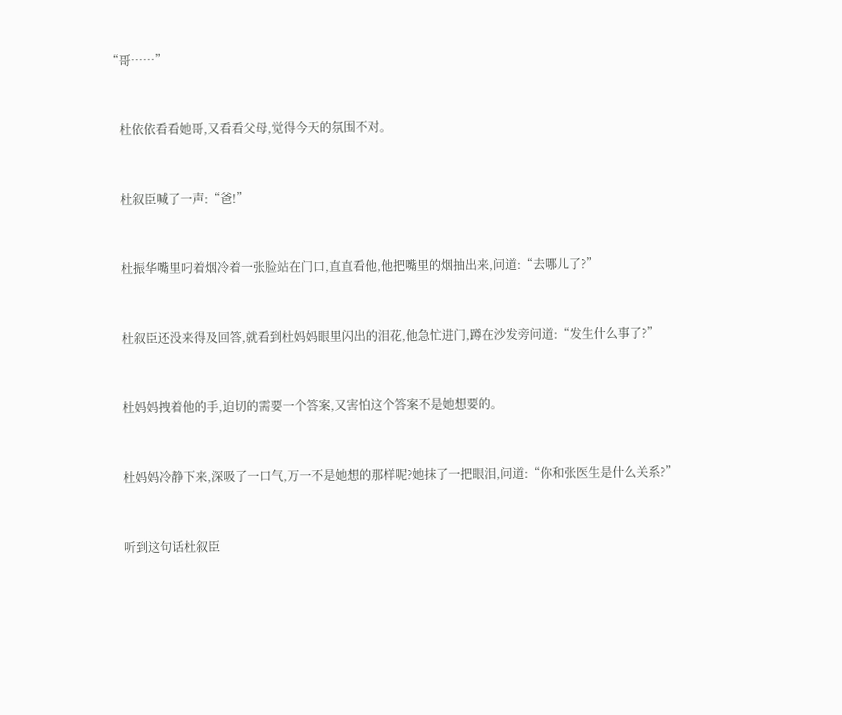“哥……”


    杜依依看看她哥,又看看父母,觉得今天的氛围不对。


    杜叙臣喊了一声:“爸!”


    杜振华嘴里叼着烟冷着一张脸站在门口,直直看他,他把嘴里的烟抽出来,问道:“去哪儿了?”


    杜叙臣还没来得及回答,就看到杜妈妈眼里闪出的泪花,他急忙进门,蹲在沙发旁问道:“发生什么事了?”


    杜妈妈拽着他的手,迫切的需要一个答案,又害怕这个答案不是她想要的。


    杜妈妈冷静下来,深吸了一口气,万一不是她想的那样呢?她抹了一把眼泪,问道:“你和张医生是什么关系?”


    听到这句话杜叙臣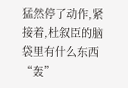猛然停了动作,紧接着,杜叙臣的脑袋里有什么东西“轰”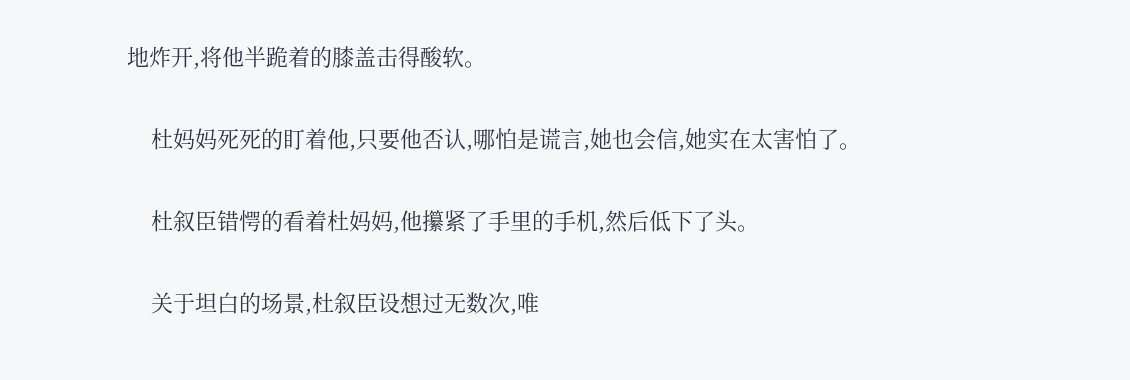地炸开,将他半跪着的膝盖击得酸软。


    杜妈妈死死的盯着他,只要他否认,哪怕是谎言,她也会信,她实在太害怕了。


    杜叙臣错愕的看着杜妈妈,他攥紧了手里的手机,然后低下了头。


    关于坦白的场景,杜叙臣设想过无数次,唯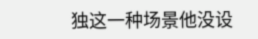独这一种场景他没设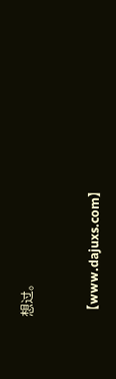想过。


【www.dajuxs.com】